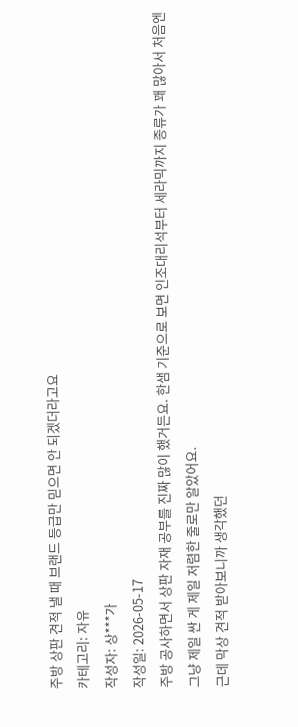주방 상판 견적 낼 때 브랜드 등급만 믿으면 안 되겠더라고요
카테고리: 자유
작성자: 상***가
작성일: 2026-05-17
주방 공사하면서 상판 자재 공부를 진짜 많이 했거든요. 한샘 기준으로 보면 인조대리석부터 세라믹까지 종류가 꽤 많아서 처음엔 그냥 제일 싼 게 제일 저렴한 줄로만 알았어요.
근데 막상 견적 받아보니까 생각했던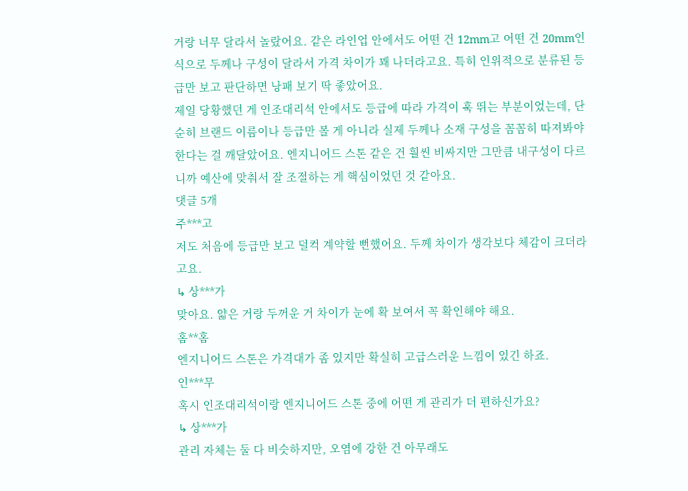거랑 너무 달라서 놀랐어요. 같은 라인업 안에서도 어떤 건 12mm고 어떤 건 20mm인 식으로 두께나 구성이 달라서 가격 차이가 꽤 나더라고요. 특히 인위적으로 분류된 등급만 보고 판단하면 낭패 보기 딱 좋았어요.
제일 당황했던 게 인조대리석 안에서도 등급에 따라 가격이 훅 뛰는 부분이었는데, 단순히 브랜드 이름이나 등급만 볼 게 아니라 실제 두께나 소재 구성을 꼼꼼히 따져봐야 한다는 걸 깨달았어요. 엔지니어드 스톤 같은 건 훨씬 비싸지만 그만큼 내구성이 다르니까 예산에 맞춰서 잘 조절하는 게 핵심이었던 것 같아요.
댓글 5개
주***고
저도 처음에 등급만 보고 덜컥 계약할 뻔했어요. 두께 차이가 생각보다 체감이 크더라고요.
↳ 상***가
맞아요. 얇은 거랑 두꺼운 거 차이가 눈에 확 보여서 꼭 확인해야 해요.
홈**홈
엔지니어드 스톤은 가격대가 좀 있지만 확실히 고급스러운 느낌이 있긴 하죠.
인***무
혹시 인조대리석이랑 엔지니어드 스톤 중에 어떤 게 관리가 더 편하신가요?
↳ 상***가
관리 자체는 둘 다 비슷하지만, 오염에 강한 건 아무래도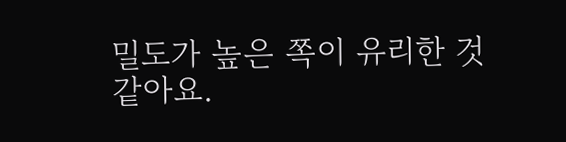밀도가 높은 쪽이 유리한 것 같아요.